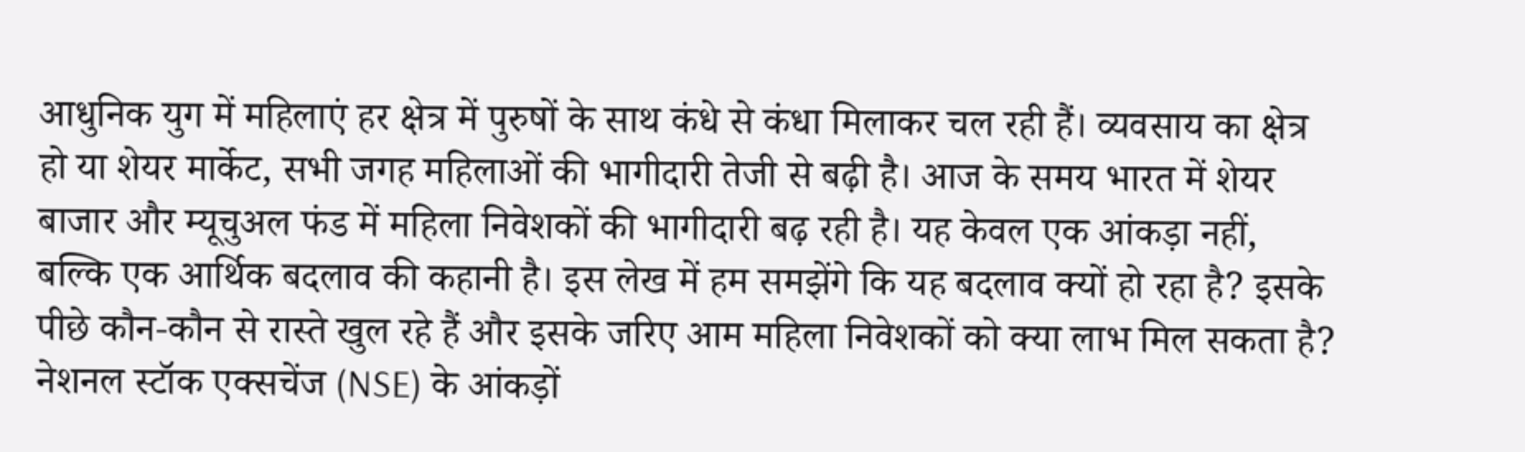आधुनिक युग में महिलाएं हर क्षेत्र में पुरुषों के साथ कंधे से कंधा मिलाकर चल रही हैं। व्यवसाय का क्षेत्र हो या शेयर मार्केट, सभी जगह महिलाओं की भागीदारी तेजी से बढ़ी है। आज के समय भारत में शेयर बाजार और म्यूचुअल फंड में महिला निवेशकों की भागीदारी बढ़ रही है। यह केवल एक आंकड़ा नहीं, बल्कि एक आर्थिक बदलाव की कहानी है। इस लेख में हम समझेंगे कि यह बदलाव क्यों हो रहा है? इसके पीछे कौन-कौन से रास्ते खुल रहे हैं और इसके जरिए आम महिला निवेशकों को क्या लाभ मिल सकता है?
नेशनल स्टॉक एक्सचेंज (NSE) के आंकड़ों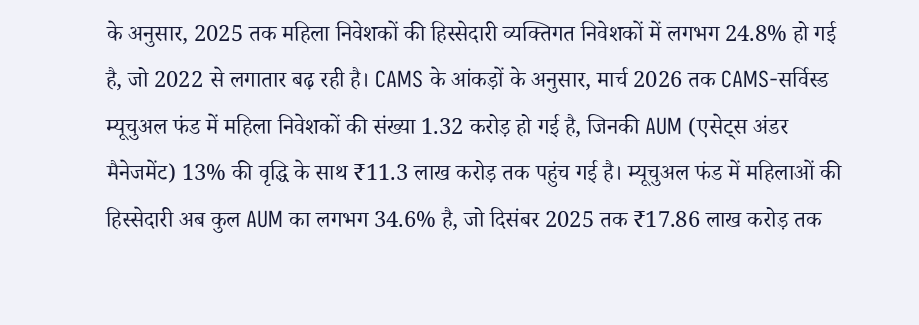के अनुसार, 2025 तक महिला निवेशकों की हिस्सेदारी व्यक्तिगत निवेशकों में लगभग 24.8% हो गई है, जो 2022 से लगातार बढ़ रही है। CAMS के आंकड़ों के अनुसार, मार्च 2026 तक CAMS-सर्विस्ड म्यूचुअल फंड में महिला निवेशकों की संख्या 1.32 करोड़ हो गई है, जिनकी AUM (एसेट्स अंडर मैनेजमेंट) 13% की वृद्धि के साथ ₹11.3 लाख करोड़ तक पहुंच गई है। म्यूचुअल फंड में महिलाओं की हिस्सेदारी अब कुल AUM का लगभग 34.6% है, जो दिसंबर 2025 तक ₹17.86 लाख करोड़ तक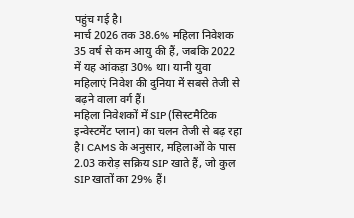पहुंच गई है।
मार्च 2026 तक 38.6% महिला निवेशक 35 वर्ष से कम आयु की हैं, जबकि 2022 में यह आंकड़ा 30% था। यानी युवा महिलाएं निवेश की दुनिया में सबसे तेजी से बढ़ने वाला वर्ग हैं।
महिला निवेशकों में SIP (सिस्टमैटिक इन्वेस्टमेंट प्लान) का चलन तेजी से बढ़ रहा है। CAMS के अनुसार, महिलाओं के पास 2.03 करोड़ सक्रिय SIP खाते हैं, जो कुल SIP खातों का 29% हैं।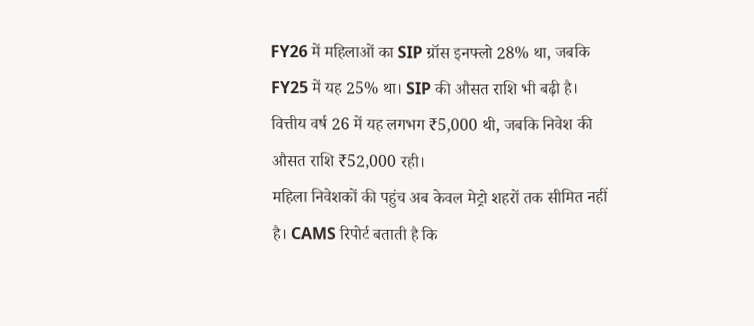FY26 में महिलाओं का SIP ग्रॉस इनफ्लो 28% था, जबकि FY25 में यह 25% था। SIP की औसत राशि भी बढ़ी है। वित्तीय वर्ष 26 में यह लगभग ₹5,000 थी, जबकि निवेश की औसत राशि ₹52,000 रही।
महिला निवेशकों की पहुंच अब केवल मेट्रो शहरों तक सीमित नहीं है। CAMS रिपोर्ट बताती है कि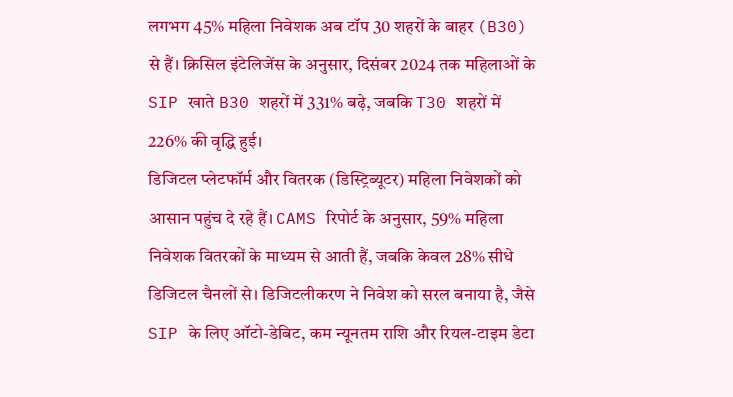लगभग 45% महिला निवेशक अब टॉप 30 शहरों के बाहर (B30) से हैं। क्रिसिल इंटेलिजेंस के अनुसार, दिसंबर 2024 तक महिलाओं के SIP खाते B30 शहरों में 331% बढ़े, जबकि T30 शहरों में 226% की वृद्धि हुई।
डिजिटल प्लेटफॉर्म और वितरक (डिस्ट्रिब्यूटर) महिला निवेशकों को आसान पहुंच दे रहे हैं। CAMS रिपोर्ट के अनुसार, 59% महिला निवेशक वितरकों के माध्यम से आती हैं, जबकि केवल 28% सीधे डिजिटल चैनलों से। डिजिटलीकरण ने निवेश को सरल बनाया है, जैसे SIP के लिए ऑटो-डेबिट, कम न्यूनतम राशि और रियल-टाइम डेटा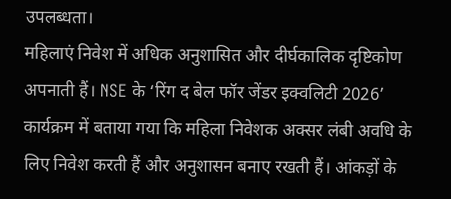उपलब्धता।
महिलाएं निवेश में अधिक अनुशासित और दीर्घकालिक दृष्टिकोण अपनाती हैं। NSE के ‘रिंग द बेल फॉर जेंडर इक्वलिटी 2026’ कार्यक्रम में बताया गया कि महिला निवेशक अक्सर लंबी अवधि के लिए निवेश करती हैं और अनुशासन बनाए रखती हैं। आंकड़ों के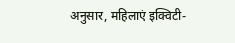अनुसार, महिलाएं इक्विटी-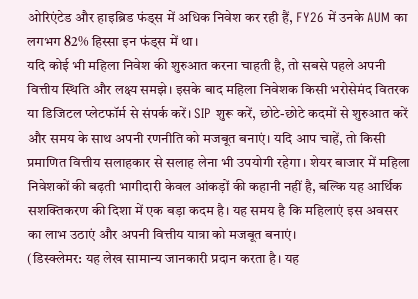ओरिएंटेड और हाइब्रिड फंड्स में अधिक निवेश कर रही हैं, FY26 में उनके AUM का लगभग 82% हिस्सा इन फंड्स में था।
यदि कोई भी महिला निवेश की शुरुआत करना चाहती है, तो सबसे पहले अपनी वित्तीय स्थिति और लक्ष्य समझे। इसके बाद महिला निवेशक किसी भरोसेमंद वितरक या डिजिटल प्लेटफॉर्म से संपर्क करें। SIP शुरू करें, छोटे-छोटे कदमों से शुरुआत करें और समय के साथ अपनी रणनीति को मजबूत बनाएं। यदि आप चाहें, तो किसी प्रमाणित वित्तीय सलाहकार से सलाह लेना भी उपयोगी रहेगा। शेयर बाजार में महिला निवेशकों की बढ़ती भागीदारी केवल आंकड़ों की कहानी नहीं है, बल्कि यह आर्थिक सशक्तिकरण की दिशा में एक बड़ा कदम है। यह समय है कि महिलाएं इस अवसर का लाभ उठाएं और अपनी वित्तीय यात्रा को मजबूत बनाएं।
(डिस्क्लेमर: यह लेख सामान्य जानकारी प्रदान करता है। यह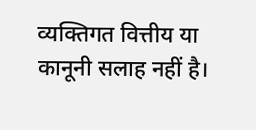व्यक्तिगत वित्तीय या कानूनी सलाह नहीं है।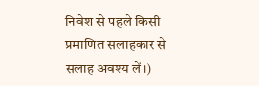निवेश से पहले किसी प्रमाणित सलाहकार से सलाह अवश्य लें।)